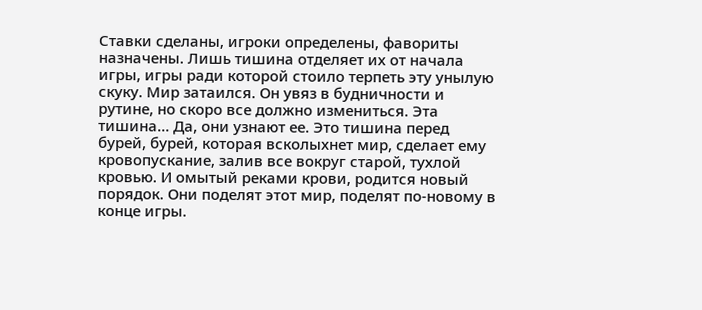Ставки сделаны, игроки определены, фавориты назначены. Лишь тишина отделяет их от начала игры, игры ради которой стоило терпеть эту унылую скуку. Мир затаился. Он увяз в будничности и рутине, но скоро все должно измениться. Эта тишина… Да, они узнают ее. Это тишина перед бурей, бурей, которая всколыхнет мир, сделает ему кровопускание, залив все вокруг старой, тухлой кровью. И омытый реками крови, родится новый порядок. Они поделят этот мир, поделят по-новому в конце игры.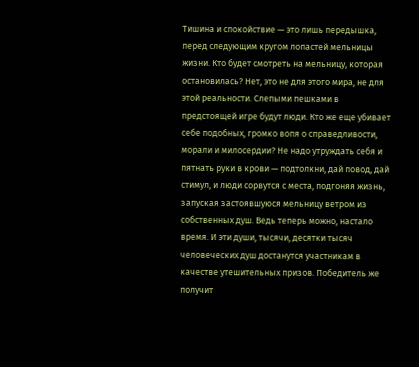Тишина и спокойствие — это лишь передышка, перед следующим кругом лопастей мельницы жизни. Кто будет смотреть на мельницу, которая остановилась? Нет, это не для этого мира, не для этой реальности. Слепыми пешками в предстоящей игре будут люди. Кто же еще убивает себе подобных, громко вопя о справедливости, морали и милосердии? Не надо утруждать себя и пятнать руки в крови — подтолкни, дай повод, дай стимул, и люди сорвутся с места, подгоняя жизнь, запуская застоявшуюся мельницу ветром из собственных душ. Ведь теперь можно, настало время. И эти души, тысячи, десятки тысяч человеческих душ достанутся участникам в качестве утешительных призов. Победитель же получит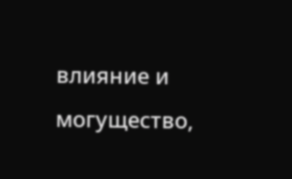влияние и могущество,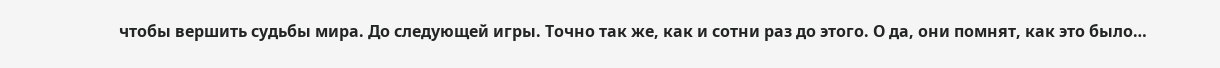чтобы вершить судьбы мира. До следующей игры. Точно так же, как и сотни раз до этого. О да, они помнят, как это было…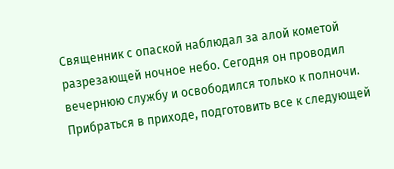Священник с опаской наблюдал за алой кометой разрезающей ночное небо. Сегодня он проводил вечернюю службу и освободился только к полночи. Прибраться в приходе, подготовить все к следующей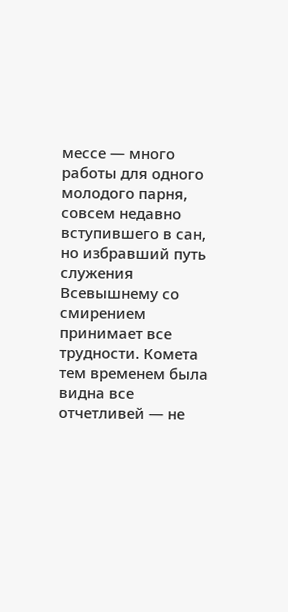мессе — много работы для одного молодого парня, совсем недавно вступившего в сан, но избравший путь служения Всевышнему со смирением принимает все трудности. Комета тем временем была видна все отчетливей — не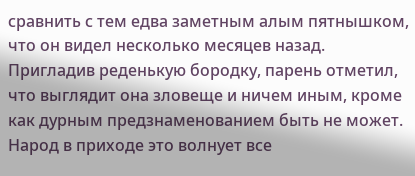сравнить с тем едва заметным алым пятнышком, что он видел несколько месяцев назад. Пригладив реденькую бородку, парень отметил, что выглядит она зловеще и ничем иным, кроме как дурным предзнаменованием быть не может. Народ в приходе это волнует все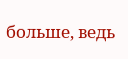больше, ведь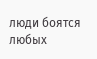люди боятся любых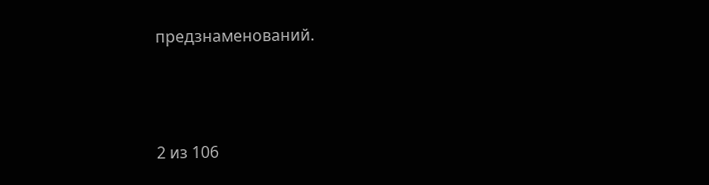предзнаменований.



2 из 106